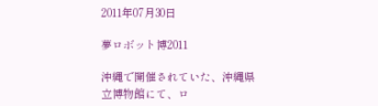2011年07月30日

夢ロボット博2011

沖縄で開催されていた、沖縄県立博物館にて、ロ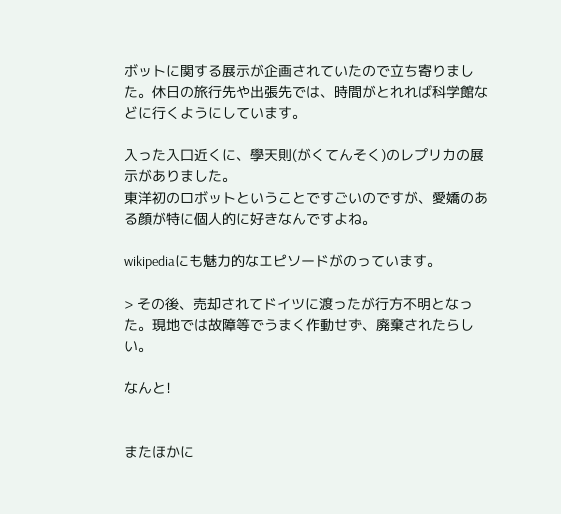ボットに関する展示が企画されていたので立ち寄りました。休日の旅行先や出張先では、時間がとれれば科学館などに行くようにしています。

入った入口近くに、學天則(がくてんそく)のレプリカの展示がありました。
東洋初のロボットということですごいのですが、愛嬌のある顔が特に個人的に好きなんですよね。

wikipediaにも魅力的なエピソードがのっています。

> その後、売却されてドイツに渡ったが行方不明となった。現地では故障等でうまく作動せず、廃棄されたらしい。

なんと!


またほかに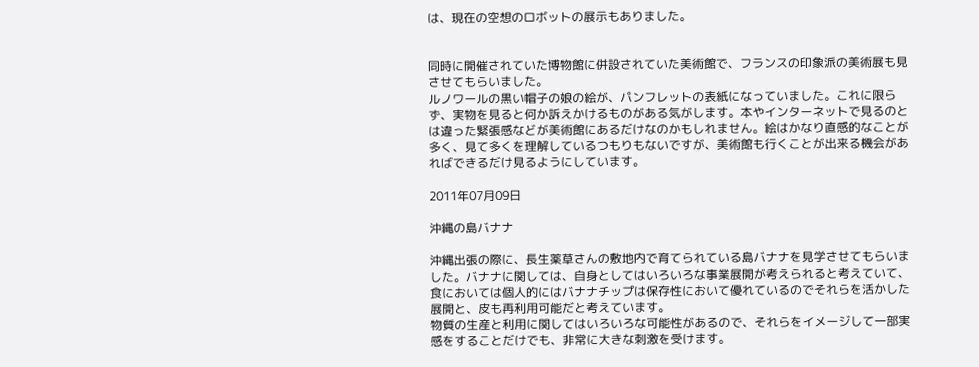は、現在の空想のロボットの展示もありました。


同時に開催されていた博物館に併設されていた美術館で、フランスの印象派の美術展も見させてもらいました。
ルノワールの黒い帽子の娘の絵が、パンフレットの表紙になっていました。これに限らず、実物を見ると何か訴えかけるものがある気がします。本やインターネットで見るのとは違った緊張感などが美術館にあるだけなのかもしれません。絵はかなり直感的なことが多く、見て多くを理解しているつもりもないですが、美術館も行くことが出来る機会があればできるだけ見るようにしています。

2011年07月09日

沖縄の島バナナ

沖縄出張の際に、長生薬草さんの敷地内で育てられている島バナナを見学させてもらいました。バナナに関しては、自身としてはいろいろな事業展開が考えられると考えていて、食においては個人的にはバナナチップは保存性において優れているのでそれらを活かした展開と、皮も再利用可能だと考えています。
物質の生産と利用に関してはいろいろな可能性があるので、それらをイメージして一部実感をすることだけでも、非常に大きな刺激を受けます。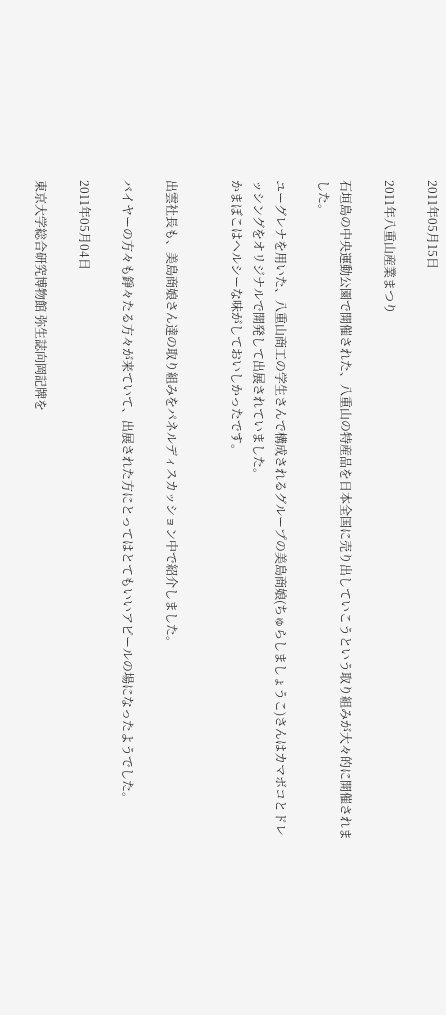2011年05月15日

2011年八重山産業まつり

石垣島の中央運動公園で開催された、八重山の特産品を日本全国に売り出していこうという取り組みが大々的に開催されました。

ユーグレナを用いた、八重山商工の学生さんで構成されるグループの美島商娘(ちゅらしましょうこ)さんはカマボコとドレッシングをオリジナルで開発して出展されていました。
かまぼこはヘルシーな味がしておいしかったです。


出雲社長も、美島商娘さん達の取り組みをパネルディスカッション中で紹介しました。

バイヤーの方々も錚々たる方々が来ていて、出展された方にとってはとてもいいアピールの場になったようでした。

2011年05月04日

東京大学総合研究博物館 弥生誌向岡記牌を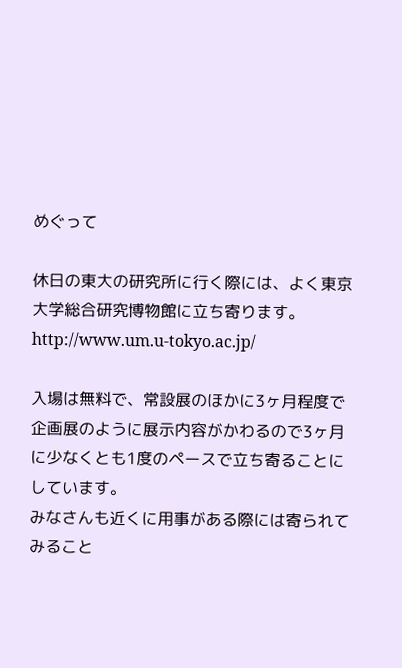めぐって

休日の東大の研究所に行く際には、よく東京大学総合研究博物館に立ち寄ります。
http://www.um.u-tokyo.ac.jp/

入場は無料で、常設展のほかに3ヶ月程度で企画展のように展示内容がかわるので3ヶ月に少なくとも1度のペースで立ち寄ることにしています。
みなさんも近くに用事がある際には寄られてみること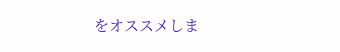をオススメしま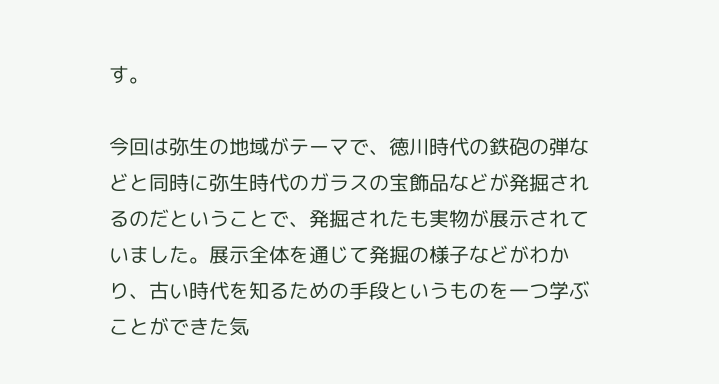す。

今回は弥生の地域がテーマで、徳川時代の鉄砲の弾などと同時に弥生時代のガラスの宝飾品などが発掘されるのだということで、発掘されたも実物が展示されていました。展示全体を通じて発掘の様子などがわかり、古い時代を知るための手段というものを一つ学ぶことができた気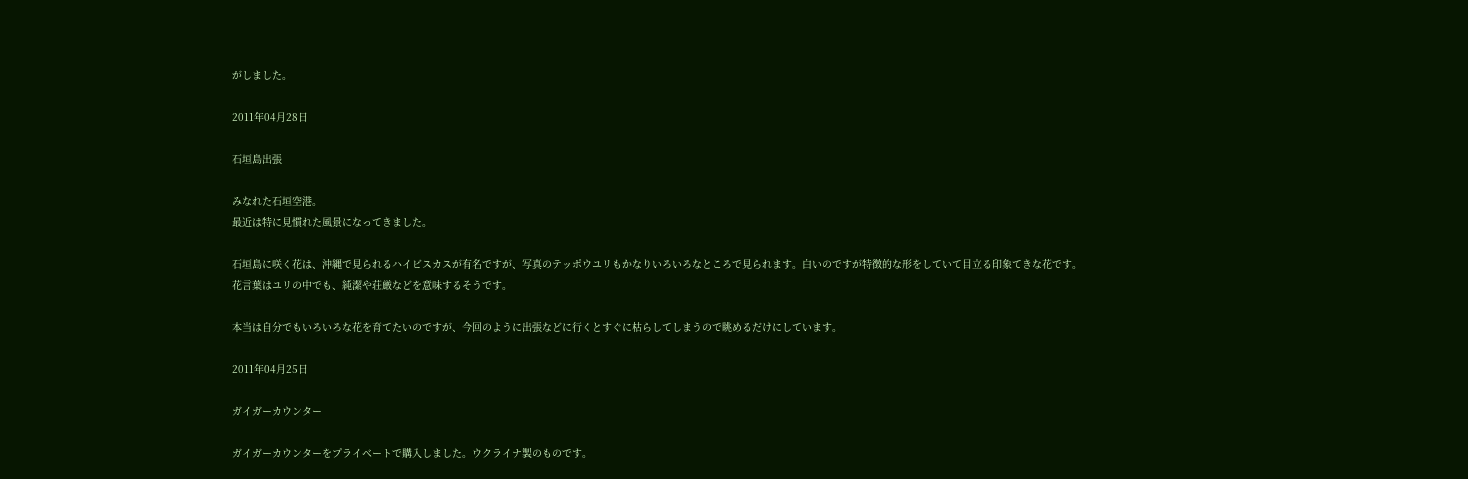がしました。

2011年04月28日

石垣島出張

みなれた石垣空港。
最近は特に見慣れた風景になってきました。

石垣島に咲く花は、沖縄で見られるハイビスカスが有名ですが、写真のテッポウユリもかなりいろいろなところで見られます。白いのですが特徴的な形をしていて目立る印象てきな花です。
花言葉はユリの中でも、純潔や荘厳などを意味するそうです。

本当は自分でもいろいろな花を育てたいのですが、今回のように出張などに行くとすぐに枯らしてしまうので眺めるだけにしています。

2011年04月25日

ガイガーカウンター

ガイガーカウンターをプライベートで購入しました。ウクライナ製のものです。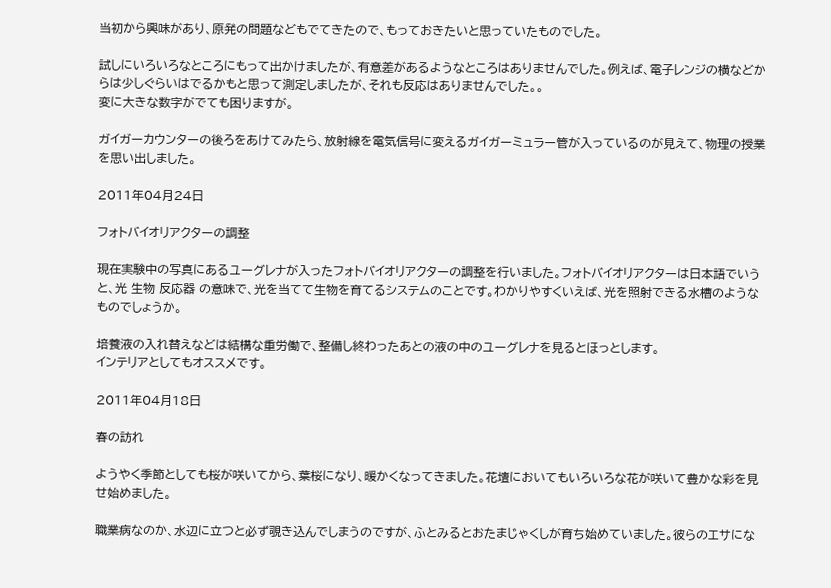当初から興味があり、原発の問題などもでてきたので、もっておきたいと思っていたものでした。

試しにいろいろなところにもって出かけましたが、有意差があるようなところはありませんでした。例えば、電子レンジの横などからは少しぐらいはでるかもと思って測定しましたが、それも反応はありませんでした。。
変に大きな数字がでても困りますが。

ガイガーカウンターの後ろをあけてみたら、放射線を電気信号に変えるガイガーミュラー管が入っているのが見えて、物理の授業を思い出しました。

2011年04月24日

フォトバイオリアクターの調整

現在実験中の写真にあるユーグレナが入ったフォトバイオリアクターの調整を行いました。フォトバイオリアクターは日本語でいうと、光 生物 反応器 の意味で、光を当てて生物を育てるシステムのことです。わかりやすくいえば、光を照射できる水槽のようなものでしょうか。

培養液の入れ替えなどは結構な重労働で、整備し終わったあとの液の中のユーグレナを見るとほっとします。
インテリアとしてもオススメです。

2011年04月18日

春の訪れ

ようやく季節としても桜が咲いてから、葉桜になり、暖かくなってきました。花壇においてもいろいろな花が咲いて豊かな彩を見せ始めました。

職業病なのか、水辺に立つと必ず覗き込んでしまうのですが、ふとみるとおたまじゃくしが育ち始めていました。彼らのエサにな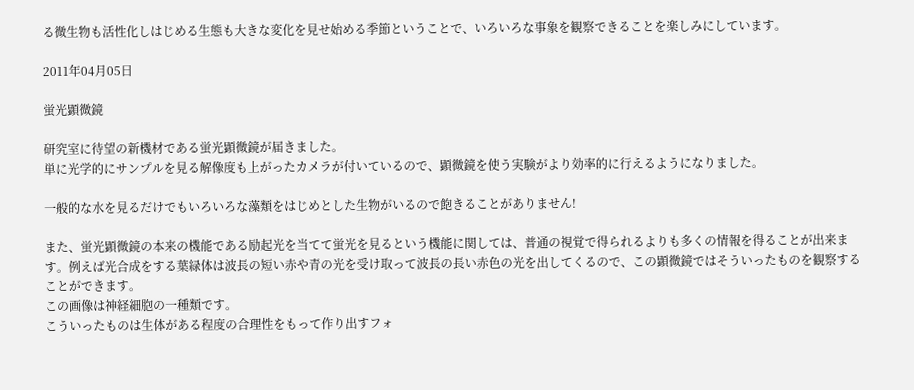る微生物も活性化しはじめる生態も大きな変化を見せ始める季節ということで、いろいろな事象を観察できることを楽しみにしています。

2011年04月05日

蛍光顕微鏡

研究室に待望の新機材である蛍光顕微鏡が届きました。
単に光学的にサンプルを見る解像度も上がったカメラが付いているので、顕微鏡を使う実験がより効率的に行えるようになりました。

一般的な水を見るだけでもいろいろな藻類をはじめとした生物がいるので飽きることがありません!

また、蛍光顕微鏡の本来の機能である励起光を当てて蛍光を見るという機能に関しては、普通の視覚で得られるよりも多くの情報を得ることが出来ます。例えば光合成をする葉緑体は波長の短い赤や青の光を受け取って波長の長い赤色の光を出してくるので、この顕微鏡ではそういったものを観察することができます。
この画像は神経細胞の一種類です。
こういったものは生体がある程度の合理性をもって作り出すフォ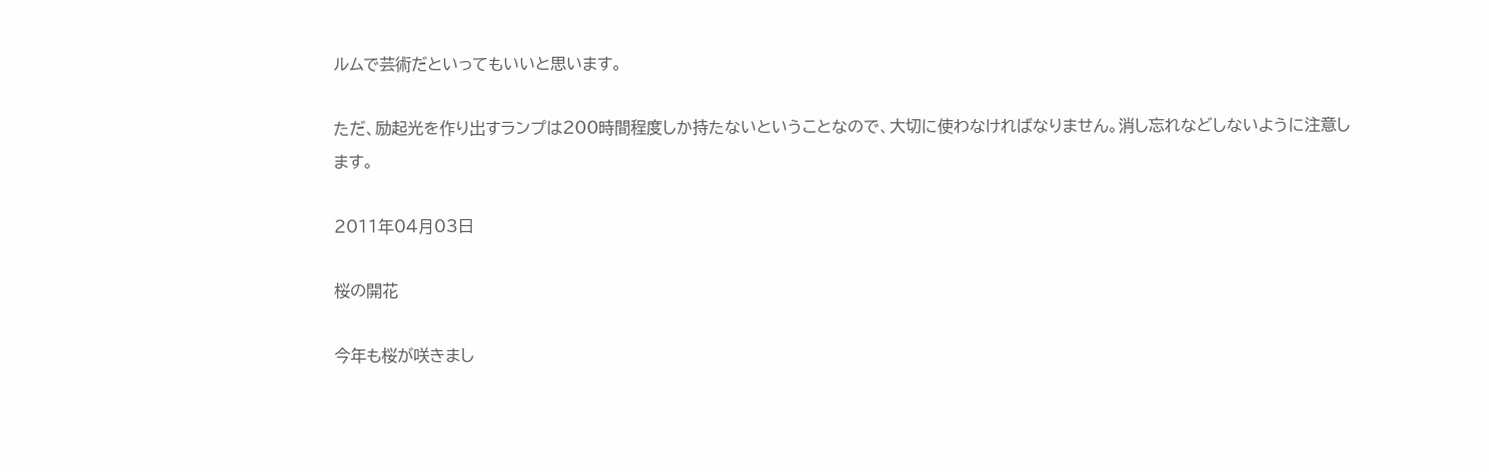ルムで芸術だといってもいいと思います。

ただ、励起光を作り出すランプは200時間程度しか持たないということなので、大切に使わなければなりません。消し忘れなどしないように注意します。

2011年04月03日

桜の開花

今年も桜が咲きまし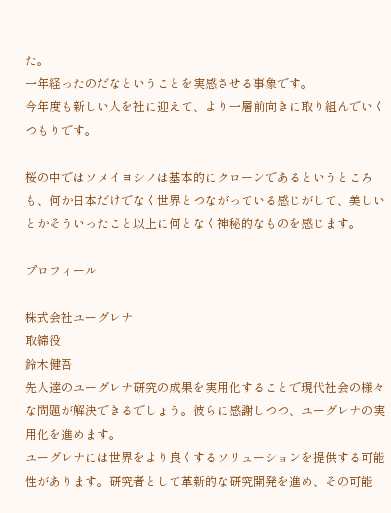た。
一年経ったのだなということを実感させる事象です。
今年度も新しい人を社に迎えて、より一層前向きに取り組んでいくつもりです。

桜の中ではソメイヨシノは基本的にクローンであるというところも、何か日本だけでなく世界とつながっている感じがして、美しいとかそういったこと以上に何となく神秘的なものを感じます。

プロフィール

株式会社ユーグレナ
取締役
鈴木健吾
先人達のユーグレナ研究の成果を実用化することで現代社会の様々な問題が解決できるでしょう。彼らに感謝しつつ、ユーグレナの実用化を進めます。
ユーグレナには世界をより良くするソリューションを提供する可能性があります。研究者として革新的な研究開発を進め、その可能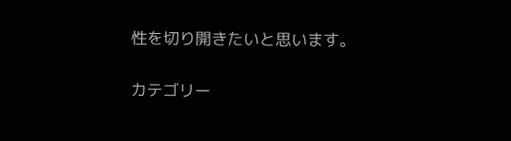性を切り開きたいと思います。

カテゴリー